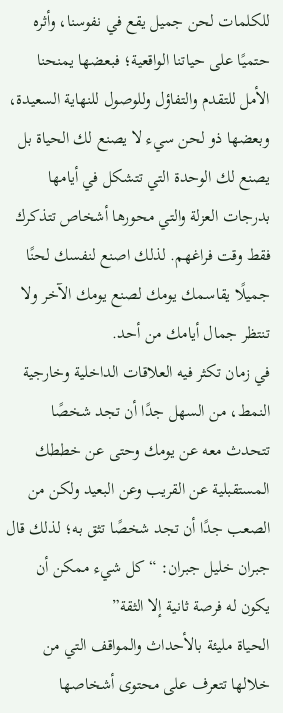للكلمات لحن جميل يقع في نفوسنا، وأثره حتميًا على حياتنا الواقعية؛ فبعضها يمنحنا الأمل للتقدم والتفاؤل وللوصول للنهاية السعيدة، وبعضها ذو لحن سيء لا يصنع لك الحياة بل يصنع لك الوحدة التي تتشكل في أيامها بدرجات العزلة والتي محورها أشخاص تتذكرك فقط وقت فراغهم. لذلك اصنع لنفسك لحنًا جميلًا يقاسمك يومك لصنع يومك الآخر ولا تنتظر جمال أيامك من أحد.
في زمان تكثر فيه العلاقات الداخلية وخارجية النمط، من السهل جدًا أن تجد شخصًا تتحدث معه عن يومك وحتى عن خططك المستقبلية عن القريب وعن البعيد ولكن من الصعب جدًا أن تجد شخصًا تثق به؛ لذلك قال جبران خليل جبران: “كل شيء ممكن أن يكون له فرصة ثانية إلا الثقة”
الحياة مليئة بالأحداث والمواقف التي من خلالها تتعرف على محتوى أشخاصها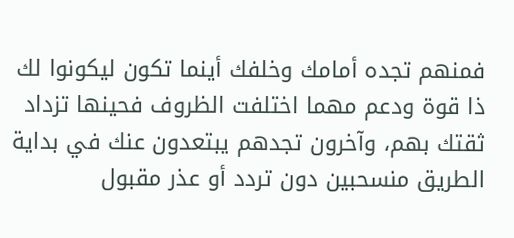فمنهم تجده أمامك وخلفك أينما تكون ليكونوا لك ذا قوة ودعم مهما اختلفت الظروف فحينها تزداد ثقتك بهم، وآخرون تجدهم يبتعدون عنك في بداية الطريق منسحبين دون تردد أو عذر مقبول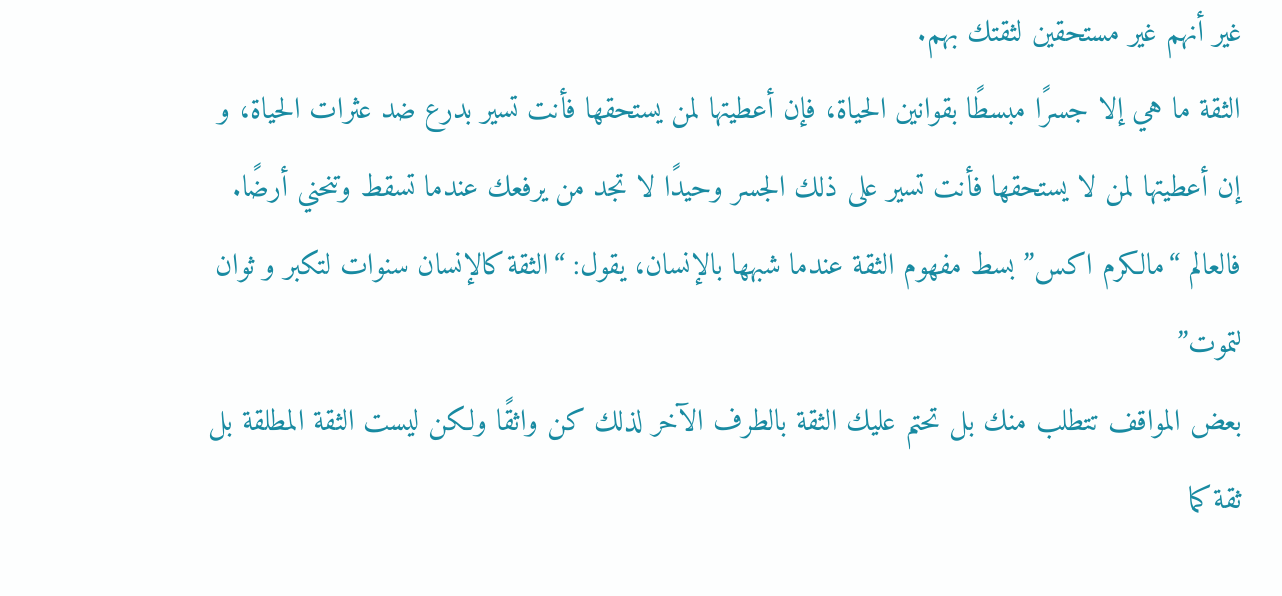غير أنهم غير مستحقين لثقتك بهم.
الثقة ما هي إلا جسرًا مبسطًا بقوانين الحياة، فإن أعطيتها لمن يستحقها فأنت تسير بدرع ضد عثرات الحياة، و إن أعطيتها لمن لا يستحقها فأنت تسير على ذلك الجسر وحيدًا لا تجد من يرفعك عندما تسقط وتنحني أرضًا.
فالعالم “مالكرم اكس” بسط مفهوم الثقة عندما شبهها بالإنسان، يقول: “الثقة كالإنسان سنوات لتكبر و ثوان لتموت”
بعض المواقف تتطلب منك بل تحتم عليك الثقة بالطرف الآخر لذلك كن واثقًا ولكن ليست الثقة المطلقة بل ثقة كما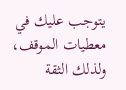يتوجب عليك في معطيات الموقف، ولذلك الثقة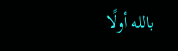بالله أولًا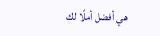هي أفضل أملًا لك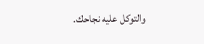والتوكل عليه نجاحك.